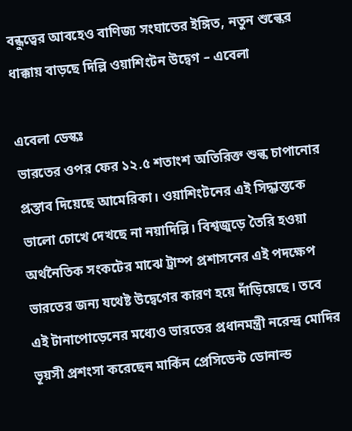বন্ধুত্বের আবহেও বাণিজ্য সংঘাতের ইঙ্গিত, নতুন শুল্কের ধাক্কায় বাড়ছে দিল্লি ওয়াশিংটন উদ্বেগ – এবেলা

এবেলা ডেস্কঃ
ভারতের ওপর ফের ১২.৫ শতাংশ অতিরিক্ত শুল্ক চাপানোর প্রস্তাব দিয়েছে আমেরিকা। ওয়াশিংটনের এই সিদ্ধান্তকে ভালো চোখে দেখছে না নয়াদিল্লি। বিশ্বজুড়ে তৈরি হওয়া অর্থনৈতিক সংকটের মাঝে ট্রাম্প প্রশাসনের এই পদক্ষেপ ভারতের জন্য যথেষ্ট উদ্বেগের কারণ হয়ে দাঁড়িয়েছে। তবে এই টানাপোড়েনের মধ্যেও ভারতের প্রধানমন্ত্রী নরেন্দ্র মোদির ভূয়সী প্রশংসা করেছেন মার্কিন প্রেসিডেন্ট ডোনাল্ড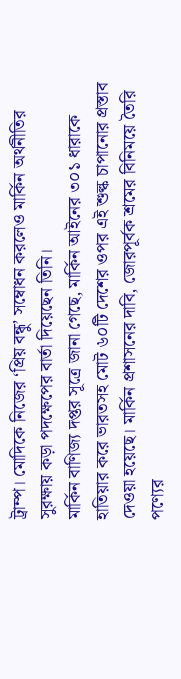ট্রাম্প। মোদিকে নিজের ‘প্রিয় বন্ধু’ সম্বোধন করলেও মার্কিন অর্থনীতির সুরক্ষায় কড়া পদক্ষেপের বার্তা দিয়েছেন তিনি।
মার্কিন বাণিজ্য দপ্তর সূত্রে জানা গেছে, মার্কিন আইনের ৩০১ ধারাকে হাতিয়ার করে ভারতসহ মোট ৬০টি দেশের ওপর এই শুল্ক চাপানোর প্রস্তাব দেওয়া হয়েছে। মার্কিন প্রশাসনের দাবি, জোরপূর্বক শ্রমের বিনিময়ে তৈরি পণ্যের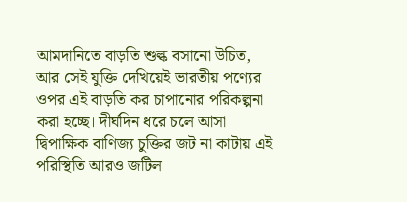আমদানিতে বাড়তি শুল্ক বসানো উচিত, আর সেই যুক্তি দেখিয়েই ভারতীয় পণ্যের ওপর এই বাড়তি কর চাপানোর পরিকল্পনা করা হচ্ছে। দীর্ঘদিন ধরে চলে আসা দ্বিপাক্ষিক বাণিজ্য চুক্তির জট না কাটায় এই পরিস্থিতি আরও জটিল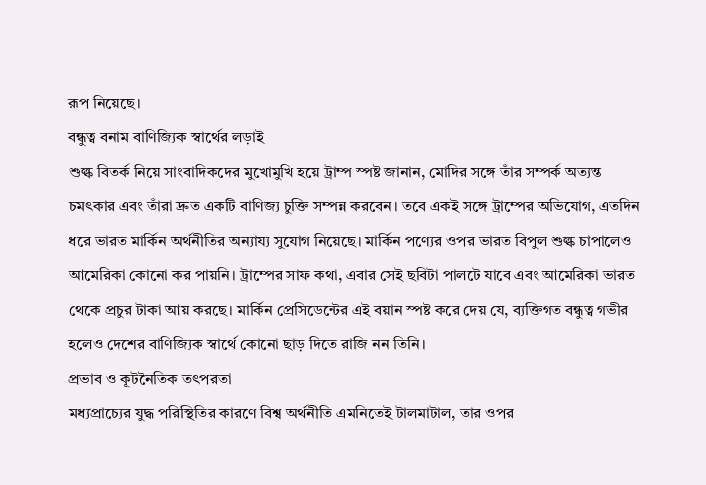রূপ নিয়েছে।
বন্ধুত্ব বনাম বাণিজ্যিক স্বার্থের লড়াই
শুল্ক বিতর্ক নিয়ে সাংবাদিকদের মুখোমুখি হয়ে ট্রাম্প স্পষ্ট জানান, মোদির সঙ্গে তাঁর সম্পর্ক অত্যন্ত চমৎকার এবং তাঁরা দ্রুত একটি বাণিজ্য চুক্তি সম্পন্ন করবেন। তবে একই সঙ্গে ট্রাম্পের অভিযোগ, এতদিন ধরে ভারত মার্কিন অর্থনীতির অন্যায্য সুযোগ নিয়েছে। মার্কিন পণ্যের ওপর ভারত বিপুল শুল্ক চাপালেও আমেরিকা কোনো কর পায়নি। ট্রাম্পের সাফ কথা, এবার সেই ছবিটা পালটে যাবে এবং আমেরিকা ভারত থেকে প্রচুর টাকা আয় করছে। মার্কিন প্রেসিডেন্টের এই বয়ান স্পষ্ট করে দেয় যে, ব্যক্তিগত বন্ধুত্ব গভীর হলেও দেশের বাণিজ্যিক স্বার্থে কোনো ছাড় দিতে রাজি নন তিনি।
প্রভাব ও কূটনৈতিক তৎপরতা
মধ্যপ্রাচ্যের যুদ্ধ পরিস্থিতির কারণে বিশ্ব অর্থনীতি এমনিতেই টালমাটাল, তার ওপর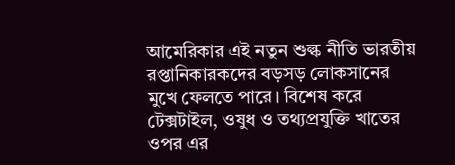আমেরিকার এই নতুন শুল্ক নীতি ভারতীয় রপ্তানিকারকদের বড়সড় লোকসানের মুখে ফেলতে পারে। বিশেষ করে টেক্সটাইল, ওষুধ ও তথ্যপ্রযুক্তি খাতের ওপর এর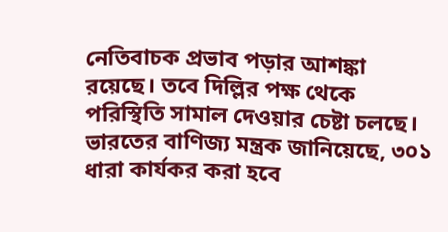নেতিবাচক প্রভাব পড়ার আশঙ্কা রয়েছে। তবে দিল্লির পক্ষ থেকে পরিস্থিতি সামাল দেওয়ার চেষ্টা চলছে। ভারতের বাণিজ্য মন্ত্রক জানিয়েছে, ৩০১ ধারা কার্যকর করা হবে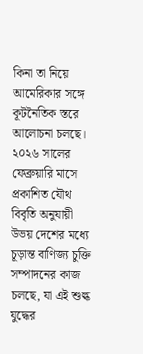কিনা তা নিয়ে আমেরিকার সঙ্গে কূটনৈতিক স্তরে আলোচনা চলছে। ২০২৬ সালের ফেব্রুয়ারি মাসে প্রকাশিত যৌথ বিবৃতি অনুযায়ী উভয় দেশের মধ্যে চূড়ান্ত বাণিজ্য চুক্তি সম্পাদনের কাজ চলছে, যা এই শুল্ক যুদ্ধের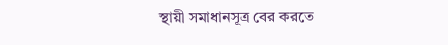স্থায়ী সমাধানসূত্র বের করতে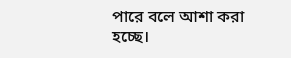পারে বলে আশা করা হচ্ছে।